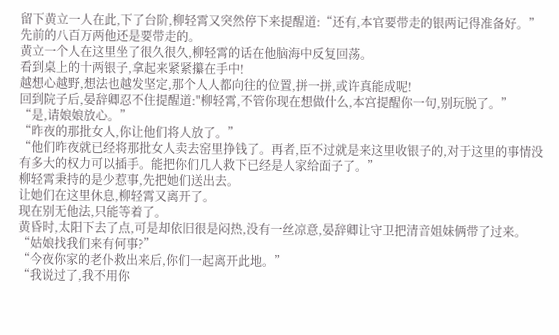留下黄立一人在此,下了台阶,柳轻霄又突然停下来提醒道:“还有,本官要带走的银两记得准备好。”
先前的八百万两他还是要带走的。
黄立一个人在这里坐了很久很久,柳轻霄的话在他脑海中反复回荡。
看到桌上的十两银子,拿起来紧紧攥在手中!
越想心越野,想法也越发坚定,那个人人都向往的位置,拼一拼,或许真能成呢!
回到院子后,晏辞卿忍不住提醒道:"柳轻霄,不管你现在想做什么,本宫提醒你一句,别玩脱了。”
“是,请娘娘放心。”
“昨夜的那批女人,你让他们将人放了。”
“他们昨夜就已经将那批女人卖去窑里挣钱了。再者,臣不过就是来这里收银子的,对于这里的事情没有多大的权力可以插手。能把你们几人救下已经是人家给面子了。”
柳轻霄秉持的是少惹事,先把她们送出去。
让她们在这里休息,柳轻霄又离开了。
现在别无他法,只能等着了。
黄昏时,太阳下去了点,可是却依旧很是闷热,没有一丝凉意,晏辞卿让守卫把清音姐妹俩带了过来。
“姑娘找我们来有何事?”
“今夜你家的老仆救出来后,你们一起离开此地。”
“我说过了,我不用你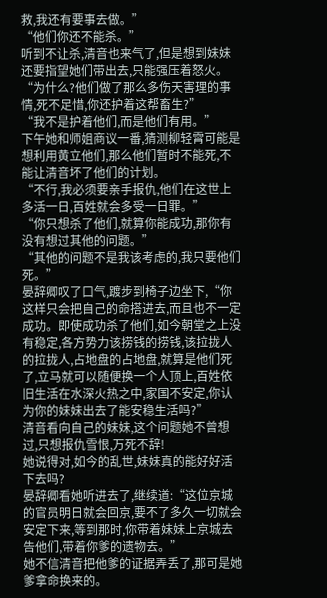救,我还有要事去做。”
“他们你还不能杀。”
听到不让杀,清音也来气了,但是想到妹妹还要指望她们带出去,只能强压着怒火。
“为什么?他们做了那么多伤天害理的事情,死不足惜,你还护着这帮畜生?”
“我不是护着他们,而是他们有用。”
下午她和师姐商议一番,猜测柳轻霄可能是想利用黄立他们,那么他们暂时不能死,不能让清音坏了他们的计划。
“不行,我必须要亲手报仇,他们在这世上多活一日,百姓就会多受一日罪。”
“你只想杀了他们,就算你能成功,那你有没有想过其他的问题。”
“其他的问题不是我该考虑的,我只要他们死。”
晏辞卿叹了口气,踱步到椅子边坐下,“你这样只会把自己的命搭进去,而且也不一定成功。即使成功杀了他们,如今朝堂之上没有稳定,各方势力该捞钱的捞钱,该拉拢人的拉拢人,占地盘的占地盘,就算是他们死了,立马就可以随便换一个人顶上,百姓依旧生活在水深火热之中,家国不安定,你认为你的妹妹出去了能安稳生活吗?”
清音看向自己的妹妹,这个问题她不曾想过,只想报仇雪恨,万死不辞!
她说得对,如今的乱世,妹妹真的能好好活下去吗?
晏辞卿看她听进去了,继续道:“这位京城的官员明日就会回京,要不了多久一切就会安定下来,等到那时,你带着妹妹上京城去告他们,带着你爹的遗物去。”
她不信清音把他爹的证据弄丢了,那可是她爹拿命换来的。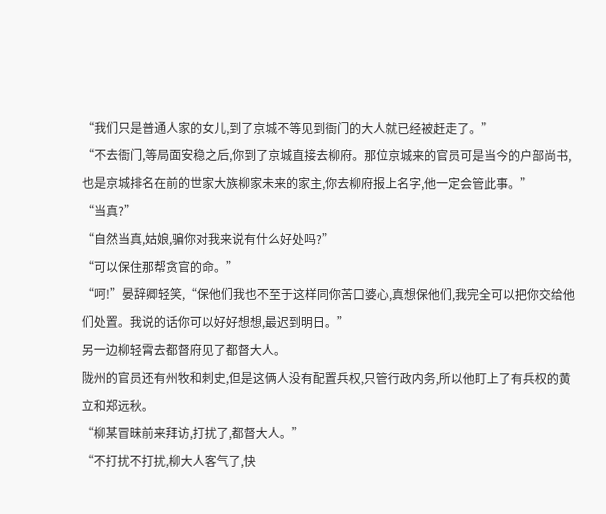“我们只是普通人家的女儿,到了京城不等见到衙门的大人就已经被赶走了。”
“不去衙门,等局面安稳之后,你到了京城直接去柳府。那位京城来的官员可是当今的户部尚书,也是京城排名在前的世家大族柳家未来的家主,你去柳府报上名字,他一定会管此事。”
“当真?”
“自然当真,姑娘,骗你对我来说有什么好处吗?”
“可以保住那帮贪官的命。”
“呵!”晏辞卿轻笑,“保他们我也不至于这样同你苦口婆心,真想保他们,我完全可以把你交给他们处置。我说的话你可以好好想想,最迟到明日。”
另一边柳轻霄去都督府见了都督大人。
陇州的官员还有州牧和刺史,但是这俩人没有配置兵权,只管行政内务,所以他盯上了有兵权的黄立和郑远秋。
“柳某冒昧前来拜访,打扰了,都督大人。”
“不打扰不打扰,柳大人客气了,快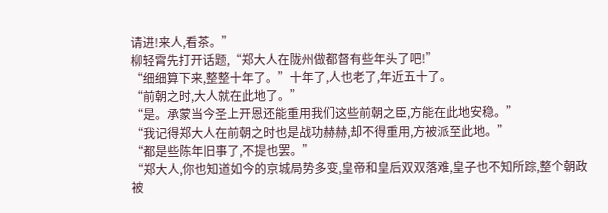请进!来人,看茶。”
柳轻霄先打开话题,“郑大人在陇州做都督有些年头了吧!”
“细细算下来,整整十年了。”十年了,人也老了,年近五十了。
“前朝之时,大人就在此地了。”
“是。承蒙当今圣上开恩还能重用我们这些前朝之臣,方能在此地安稳。”
“我记得郑大人在前朝之时也是战功赫赫,却不得重用,方被派至此地。”
“都是些陈年旧事了,不提也罢。”
“郑大人,你也知道如今的京城局势多变,皇帝和皇后双双落难,皇子也不知所踪,整个朝政被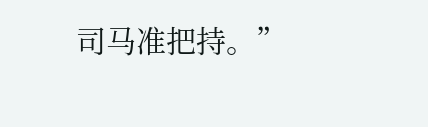司马准把持。”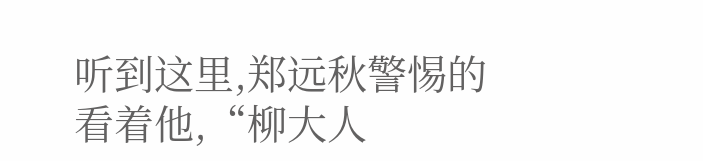听到这里,郑远秋警惕的看着他,“柳大人